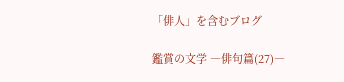「俳人」を含むブログ

鑑賞の文学 ―俳句篇(27)―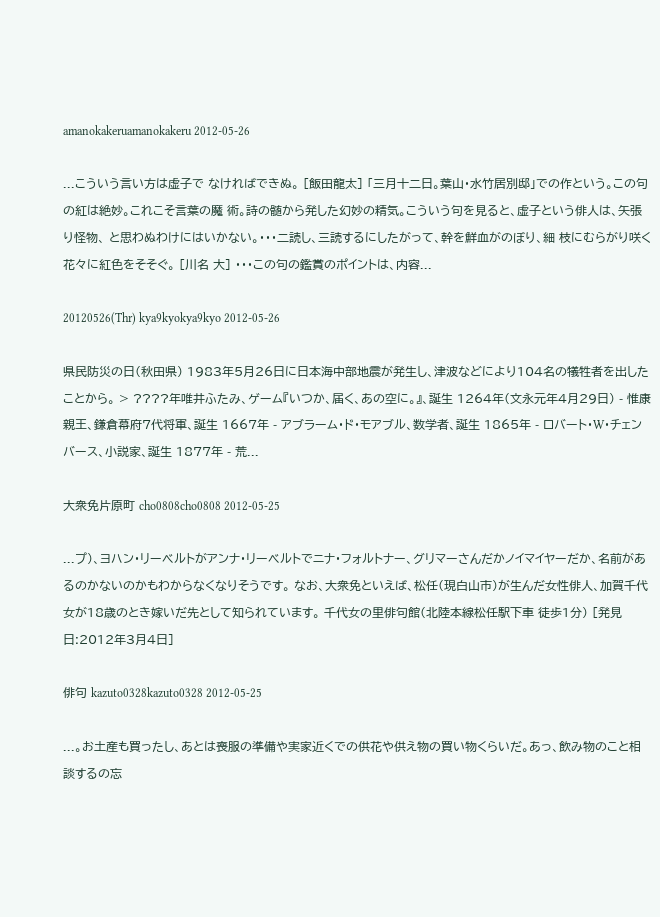amanokakeruamanokakeru 2012-05-26

...こういう言い方は虚子で なければできぬ。 [飯田龍太] 「三月十二日。葉山・水竹居別邸」での作という。この句の紅は絶妙。これこそ言葉の魔 術。詩の髄から発した幻妙の精気。こういう句を見ると、虚子という俳人は、矢張り怪物、 と思わぬわけにはいかない。・・・二読し、三読するにしたがって、幹を鮮血がのぼり、細 枝にむらがり咲く花々に紅色をそそぐ。 [川名 大] ・・・この句の鑑賞のポイントは、内容...

20120526(Thr) kya9kyokya9kyo 2012-05-26

県民防災の日(秋田県) 1983年5月26日に日本海中部地震が発生し、津波などにより104名の犠牲者を出したことから。 > ????年唯井ふたみ、ゲーム『いつか、届く、あの空に。』、誕生 1264年(文永元年4月29日) - 惟康親王、鎌倉幕府7代将軍、誕生 1667年 - アブラーム・ド・モアブル、数学者、誕生 1865年 - ロバート・W・チェンバース、小説家、誕生 1877年 - 荒...

大衆免片原町 cho0808cho0808 2012-05-25

...プ)、ヨハン・リーベルトがアンナ・リーベルトでニナ・フォルトナー、グリマーさんだかノイマイヤーだか、名前があるのかないのかもわからなくなりそうです。 なお、大衆免といえば、松任(現白山市)が生んだ女性俳人、加賀千代女が18歳のとき嫁いだ先として知られています。 千代女の里俳句館(北陸本線松任駅下車 徒歩1分) [発見日:2012年3月4日]

俳句 kazuto0328kazuto0328 2012-05-25

...。お土産も買ったし、あとは喪服の準備や実家近くでの供花や供え物の買い物くらいだ。あっ、飲み物のこと相談するの忘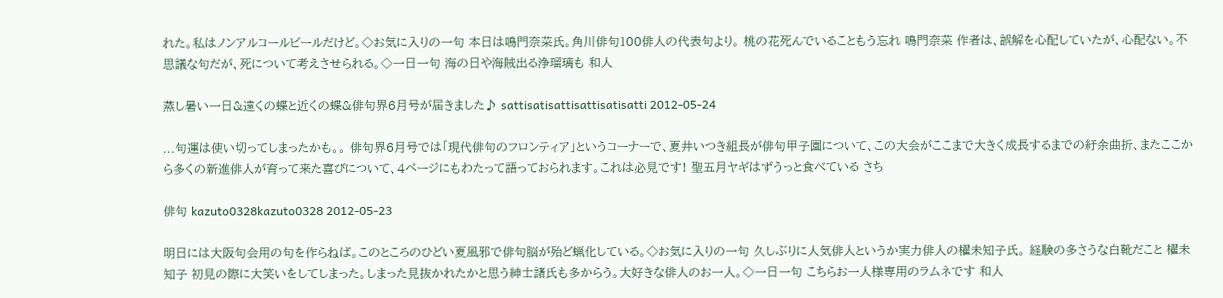れた。私はノンアルコールビールだけど。◇お気に入りの一句 本日は鳴門奈菜氏。角川俳句100俳人の代表句より。 桃の花死んでいることもう忘れ 鳴門奈菜 作者は、誤解を心配していたが、心配ない。不思議な句だが、死について考えさせられる。◇一日一句 海の日や海賊出る浄瑠璃も 和人

蒸し暑い一日&遠くの蝶と近くの蝶&俳句界6月号が届きました♪ sattisatisattisattisatisatti 2012-05-24

...句運は使い切ってしまったかも。。 俳句界6月号では「現代俳句のフロンティア」というコーナーで、夏井いつき組長が俳句甲子園について、この大会がここまで大きく成長するまでの紆余曲折、またここから多くの新進俳人が育って来た喜びについて、4ページにもわたって語っておられます。これは必見です! 聖五月ヤギはずうっと食べている さち

俳句 kazuto0328kazuto0328 2012-05-23

明日には大阪句会用の句を作らねば。このところのひどい夏風邪で俳句脳が殆ど蝋化している。◇お気に入りの一句 久しぶりに人気俳人というか実力俳人の櫂未知子氏。 経験の多さうな白靴だこと 櫂未知子 初見の際に大笑いをしてしまった。しまった見抜かれたかと思う紳士諸氏も多からう。大好きな俳人のお一人。◇一日一句 こちらお一人様専用のラムネです 和人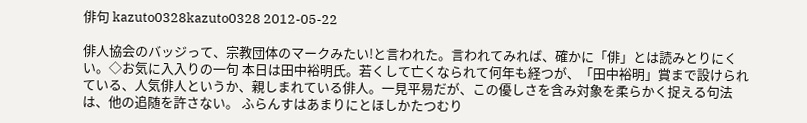俳句 kazuto0328kazuto0328 2012-05-22

俳人協会のバッジって、宗教団体のマークみたい!と言われた。言われてみれば、確かに「俳」とは読みとりにくい。◇お気に入入りの一句 本日は田中裕明氏。若くして亡くなられて何年も経つが、「田中裕明」賞まで設けられている、人気俳人というか、親しまれている俳人。一見平易だが、この優しさを含み対象を柔らかく捉える句法は、他の追随を許さない。 ふらんすはあまりにとほしかたつむり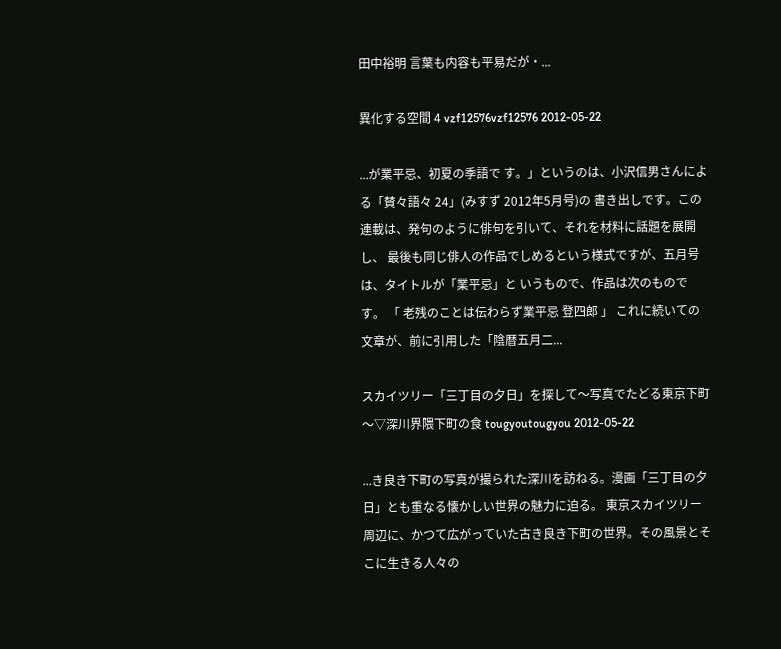田中裕明 言葉も内容も平易だが・...

異化する空間 4 vzf12576vzf12576 2012-05-22

...が業平忌、初夏の季語で す。」というのは、小沢信男さんによる「賛々語々 24」(みすず 2012年5月号)の 書き出しです。この連載は、発句のように俳句を引いて、それを材料に話題を展開し、 最後も同じ俳人の作品でしめるという様式ですが、五月号は、タイトルが「業平忌」と いうもので、作品は次のものです。 「 老残のことは伝わらず業平忌 登四郎 」 これに続いての文章が、前に引用した「陰暦五月二...

スカイツリー「三丁目の夕日」を探して〜写真でたどる東京下町〜▽深川界隈下町の食 tougyoutougyou 2012-05-22

...き良き下町の写真が撮られた深川を訪ねる。漫画「三丁目の夕日」とも重なる懐かしい世界の魅力に迫る。 東京スカイツリー周辺に、かつて広がっていた古き良き下町の世界。その風景とそこに生きる人々の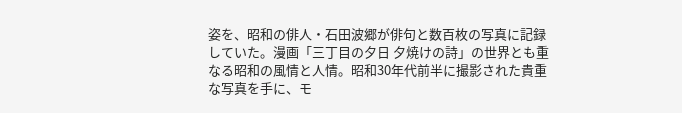姿を、昭和の俳人・石田波郷が俳句と数百枚の写真に記録していた。漫画「三丁目の夕日 夕焼けの詩」の世界とも重なる昭和の風情と人情。昭和30年代前半に撮影された貴重な写真を手に、モ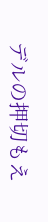デルの押切もえ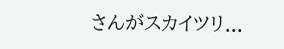さんがスカイツリ...